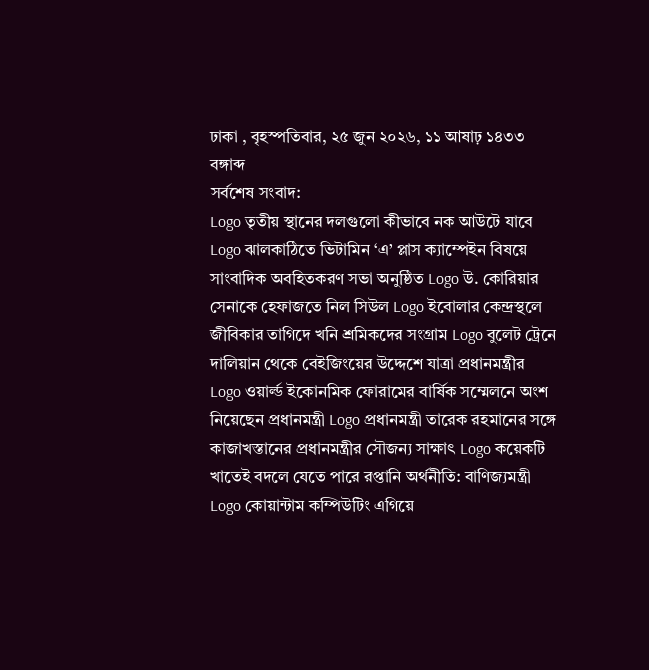ঢাকা , বৃহস্পতিবার, ২৫ জুন ২০২৬, ১১ আষাঢ় ১৪৩৩ বঙ্গাব্দ
সর্বশেষ সংবাদ:
Logo তৃতীয় স্থানের দলগুলো কীভাবে নক আউটে যাবে Logo ঝালকাঠিতে ভিটামিন ‘এ’ প্লাস ক্যাম্পেইন বিষয়ে সাংবাদিক অবহিতকরণ সভা অনুষ্ঠিত Logo উ. কোরিয়ার সেনাকে হেফাজতে নিল সিউল Logo ইবোলার কেন্দ্রস্থলে জীবিকার তাগিদে খনি শ্রমিকদের সংগ্রাম Logo বুলেট ট্রেনে দালিয়ান থেকে বেইজিংয়ের উদ্দেশে যাত্রা প্রধানমন্ত্রীর Logo ওয়ার্ল্ড ইকোনমিক ফোরামের বার্ষিক সম্মেলনে অংশ নিয়েছেন প্রধানমন্ত্রী Logo প্রধানমন্ত্রী তারেক রহমানের সঙ্গে কাজাখস্তানের প্রধানমন্ত্রীর সৌজন্য সাক্ষাৎ Logo কয়েকটি খাতেই বদলে যেতে পারে রপ্তানি অর্থনীতি: বাণিজ্যমন্ত্রী Logo কোয়ান্টাম কম্পিউটিং এগিয়ে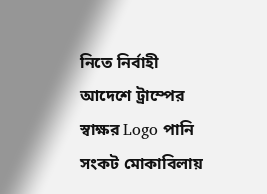নিতে নির্বাহী আদেশে ট্রাম্পের স্বাক্ষর Logo পানি সংকট মোকাবিলায়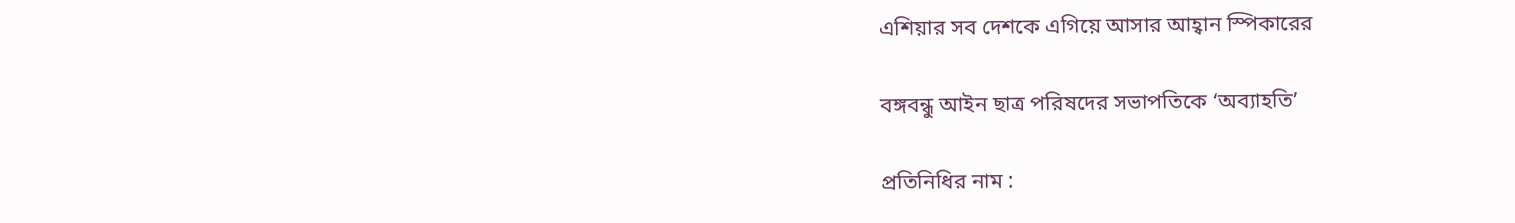এশিয়ার সব দেশকে এগিয়ে আসার আহ্বান স্পিকারের

বঙ্গবন্ধু আইন ছাত্র পরিষদের সভাপতিকে ‘অব্যাহতি’

প্রতিনিধির নাম :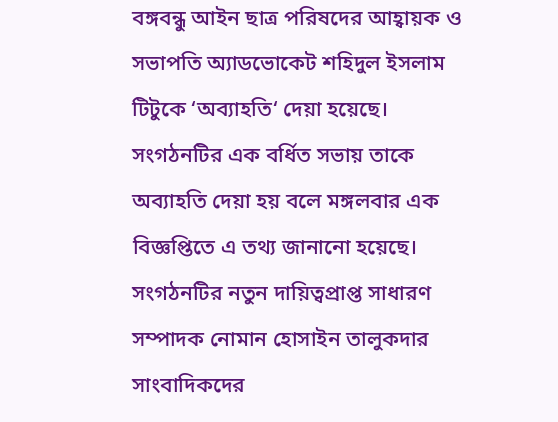বঙ্গবন্ধু আইন ছাত্র পরিষদের আহ্বায়ক ও সভাপতি অ্যাডভোকেট শহিদুল ইসলাম টিটুকে ‘অব্যাহতি‘ দেয়া হয়েছে। সংগঠনটির এক বর্ধিত সভায় তাকে অব্যাহতি দেয়া হয় বলে মঙ্গলবার এক বিজ্ঞপ্তিতে এ তথ্য জানানো হয়েছে।  সংগঠনটির নতুন দায়িত্বপ্রাপ্ত সাধারণ সম্পাদক নোমান হোসাইন তালুকদার সাংবাদিকদের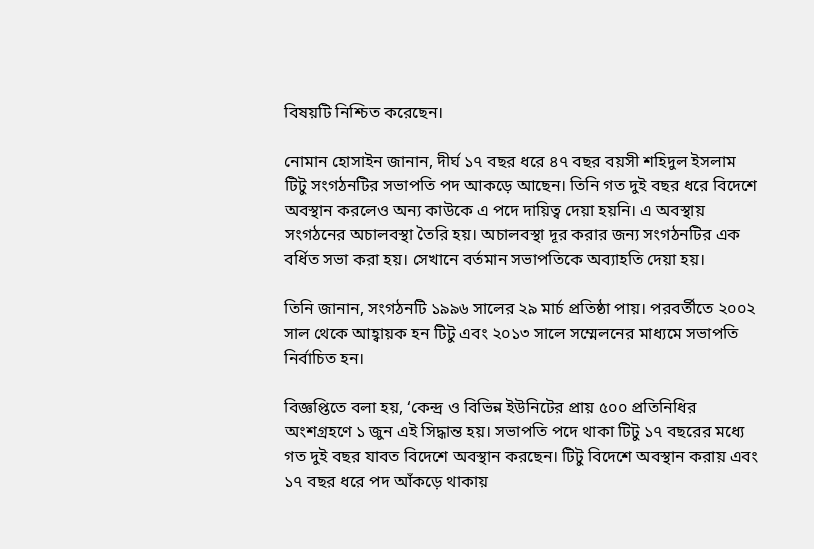বিষয়টি নিশ্চিত করেছেন।

নোমান হোসাইন জানান, দীর্ঘ ১৭ বছর ধরে ৪৭ বছর বয়সী শহিদুল ইসলাম টিটু সংগঠনটির সভাপতি পদ আকড়ে আছেন। তিনি গত দুই বছর ধরে বিদেশে অবস্থান করলেও অন্য কাউকে এ পদে দায়িত্ব দেয়া হয়নি। এ অবস্থায় সংগঠনের অচালবস্থা তৈরি হয়। অচালবস্থা দূর করার জন্য সংগঠনটির এক বর্ধিত সভা করা হয়। সেখানে বর্তমান সভাপতিকে অব্যাহতি দেয়া হয়।

তিনি জানান, সংগঠনটি ১৯৯৬ সালের ২৯ মার্চ প্রতিষ্ঠা পায়। পরবর্তীতে ২০০২ সাল থেকে আহ্বায়ক হন টিটু এবং ২০১৩ সালে সম্মেলনের মাধ্যমে সভাপতি নির্বাচিত হন।

বিজ্ঞপ্তিতে বলা হয়, ‘কেন্দ্র ও বিভিন্ন ইউনিটের প্রায় ৫০০ প্রতিনিধির অংশগ্রহণে ১ জুন এই সিদ্ধান্ত হয়। সভাপতি পদে থাকা টিটু ১৭ বছরের মধ্যে গত দুই বছর যাবত বিদেশে অবস্থান করছেন। টিটু বিদেশে অবস্থান করায় এবং ১৭ বছর ধরে পদ আঁকড়ে থাকায়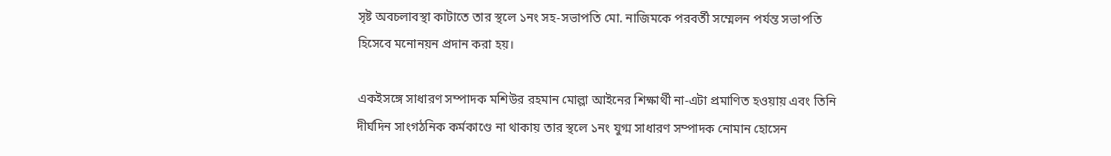সৃষ্ট অবচলাবস্থা কাটাতে তার স্থলে ১নং সহ-সভাপতি মো. নাজিমকে পরবর্তী সম্মেলন পর্যন্ত সভাপতি হিসেবে মনোনয়ন প্রদান করা হয়।

একইসঙ্গে সাধারণ সম্পাদক মশিউর রহমান মোল্লা আইনের শিক্ষার্থী না-এটা প্রমাণিত হওয়ায় এবং তিনি দীর্ঘদিন সাংগঠনিক কর্মকাণ্ডে না থাকায় তার স্থলে ১নং যুগ্ম সাধারণ সম্পাদক নোমান হোসেন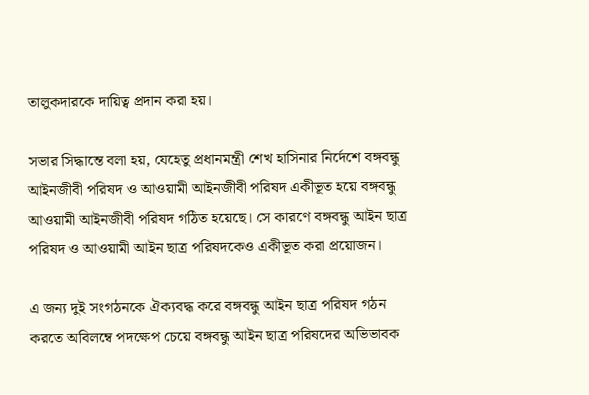তালুকদারকে দায়িত্ব প্রদান করা হয়।

সভার সিদ্ধান্তে বলা হয়, যেহেতু প্রধানমন্ত্রী শেখ হাসিনার নির্দেশে বঙ্গবন্ধু আইনজীবী পরিষদ ও আওয়ামী আইনজীবী পরিষদ একীভূত হয়ে বঙ্গবন্ধু আওয়ামী আইনজীবী পরিষদ গঠিত হয়েছে। সে কারণে বঙ্গবন্ধু আইন ছাত্র পরিষদ ও আওয়ামী আইন ছাত্র পরিষদকেও একীভূত করা প্রয়োজন।

এ জন্য দুই সংগঠনকে ঐক্যবদ্ধ করে বঙ্গবন্ধু আইন ছাত্র পরিষদ গঠন করতে অবিলম্বে পদক্ষেপ চেয়ে বঙ্গবন্ধু আইন ছাত্র পরিষদের অভিভাবক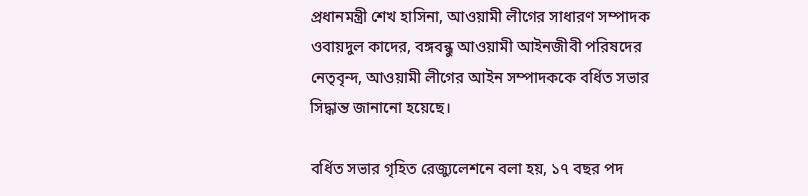প্রধানমন্ত্রী শেখ হাসিনা, আওয়ামী লীগের সাধারণ সম্পাদক ওবায়দুল কাদের, বঙ্গবন্ধু আওয়ামী আইনজীবী পরিষদের নেতৃবৃন্দ, আওয়ামী লীগের আইন সম্পাদককে বর্ধিত সভার সিদ্ধান্ত জানানো হয়েছে।

বর্ধিত সভার গৃহিত রেজ্যুলেশনে বলা হয়, ১৭ বছর পদ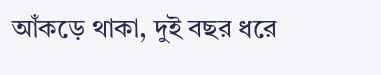আঁকড়ে থাকা, দুই বছর ধরে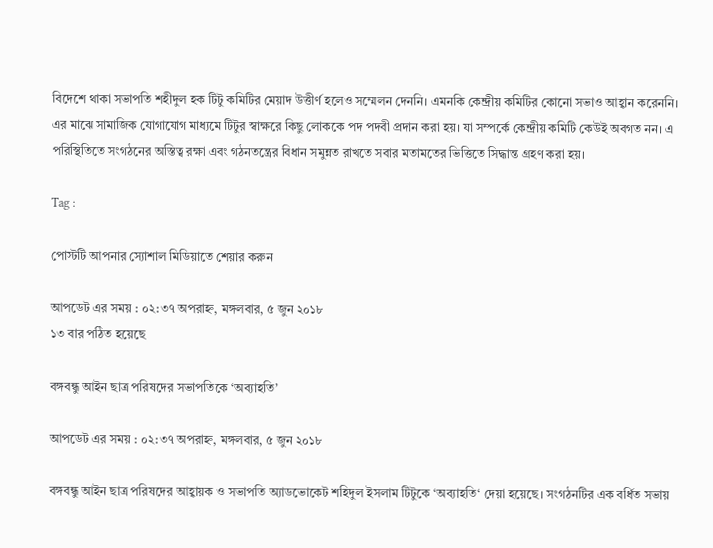বিদেশে থাকা সভাপতি শহীদুল হক টিটু কমিটির মেয়াদ উত্তীর্ণ হলেও সম্মেলন দেননি। এমনকি কেন্দ্রীয় কমিটির কোনো সভাও আহ্বান করেননি। এর মাঝে সামাজিক যোগাযোগ মাধ্যমে টিটুর স্বাক্ষরে কিছু লোককে পদ পদবী প্রদান করা হয়। যা সম্পর্কে কেন্দ্রীয় কমিটি কেউই অবগত নন। এ পরিস্থিতিতে সংগঠনের অস্তিত্ব রক্ষা এবং গঠনতন্ত্রের বিধান সমুন্নত রাখতে সবার মতামতের ভিত্তিতে সিদ্ধান্ত গ্রহণ করা হয়।

Tag :

পোস্টটি আপনার স্যোশাল মিডিয়াতে শেয়ার করুন

আপডেট এর সময় : ০২:৩৭ অপরাহ্ন, মঙ্গলবার, ৫ জুন ২০১৮
১৩ বার পঠিত হয়েছে

বঙ্গবন্ধু আইন ছাত্র পরিষদের সভাপতিকে ‘অব্যাহতি’

আপডেট এর সময় : ০২:৩৭ অপরাহ্ন, মঙ্গলবার, ৫ জুন ২০১৮

বঙ্গবন্ধু আইন ছাত্র পরিষদের আহ্বায়ক ও সভাপতি অ্যাডভোকেট শহিদুল ইসলাম টিটুকে ‘অব্যাহতি‘ দেয়া হয়েছে। সংগঠনটির এক বর্ধিত সভায়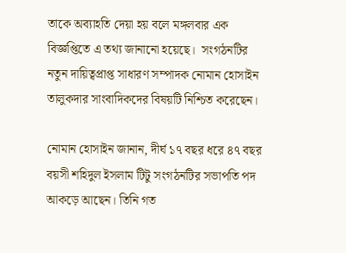তাকে অব্যাহতি দেয়া হয় বলে মঙ্গলবার এক বিজ্ঞপ্তিতে এ তথ্য জানানো হয়েছে।  সংগঠনটির নতুন দায়িত্বপ্রাপ্ত সাধারণ সম্পাদক নোমান হোসাইন তালুকদার সাংবাদিকদের বিষয়টি নিশ্চিত করেছেন।

নোমান হোসাইন জানান, দীর্ঘ ১৭ বছর ধরে ৪৭ বছর বয়সী শহিদুল ইসলাম টিটু সংগঠনটির সভাপতি পদ আকড়ে আছেন। তিনি গত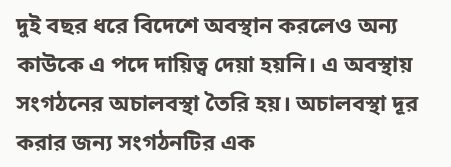দুই বছর ধরে বিদেশে অবস্থান করলেও অন্য কাউকে এ পদে দায়িত্ব দেয়া হয়নি। এ অবস্থায় সংগঠনের অচালবস্থা তৈরি হয়। অচালবস্থা দূর করার জন্য সংগঠনটির এক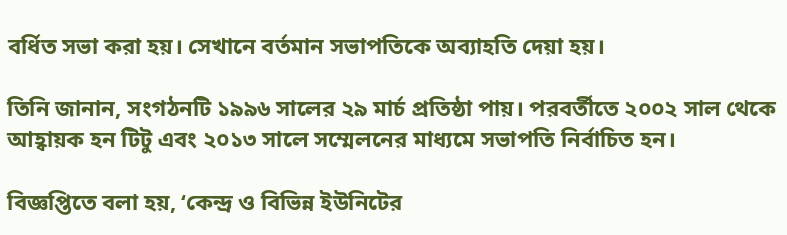বর্ধিত সভা করা হয়। সেখানে বর্তমান সভাপতিকে অব্যাহতি দেয়া হয়।

তিনি জানান, সংগঠনটি ১৯৯৬ সালের ২৯ মার্চ প্রতিষ্ঠা পায়। পরবর্তীতে ২০০২ সাল থেকে আহ্বায়ক হন টিটু এবং ২০১৩ সালে সম্মেলনের মাধ্যমে সভাপতি নির্বাচিত হন।

বিজ্ঞপ্তিতে বলা হয়, ‘কেন্দ্র ও বিভিন্ন ইউনিটের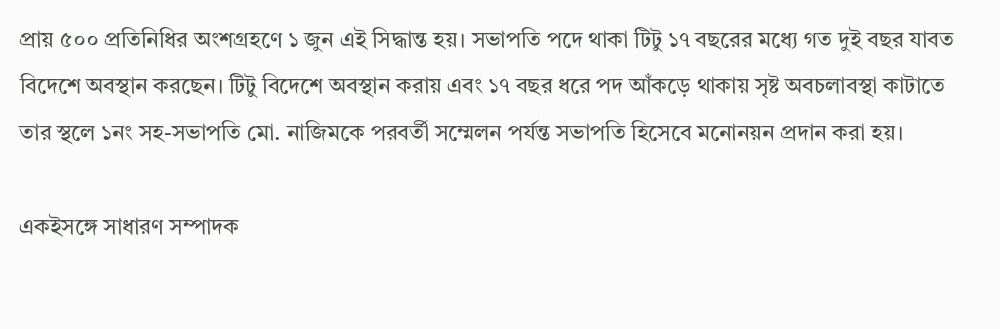প্রায় ৫০০ প্রতিনিধির অংশগ্রহণে ১ জুন এই সিদ্ধান্ত হয়। সভাপতি পদে থাকা টিটু ১৭ বছরের মধ্যে গত দুই বছর যাবত বিদেশে অবস্থান করছেন। টিটু বিদেশে অবস্থান করায় এবং ১৭ বছর ধরে পদ আঁকড়ে থাকায় সৃষ্ট অবচলাবস্থা কাটাতে তার স্থলে ১নং সহ-সভাপতি মো. নাজিমকে পরবর্তী সম্মেলন পর্যন্ত সভাপতি হিসেবে মনোনয়ন প্রদান করা হয়।

একইসঙ্গে সাধারণ সম্পাদক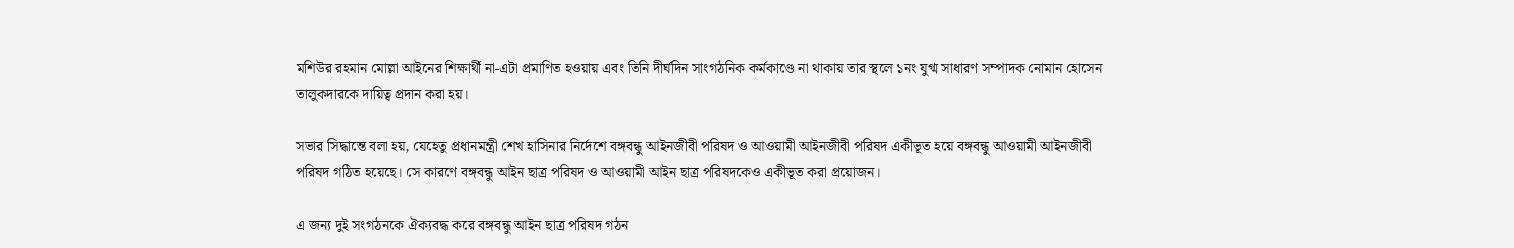মশিউর রহমান মোল্লা আইনের শিক্ষার্থী না-এটা প্রমাণিত হওয়ায় এবং তিনি দীর্ঘদিন সাংগঠনিক কর্মকাণ্ডে না থাকায় তার স্থলে ১নং যুগ্ম সাধারণ সম্পাদক নোমান হোসেন তালুকদারকে দায়িত্ব প্রদান করা হয়।

সভার সিদ্ধান্তে বলা হয়, যেহেতু প্রধানমন্ত্রী শেখ হাসিনার নির্দেশে বঙ্গবন্ধু আইনজীবী পরিষদ ও আওয়ামী আইনজীবী পরিষদ একীভূত হয়ে বঙ্গবন্ধু আওয়ামী আইনজীবী পরিষদ গঠিত হয়েছে। সে কারণে বঙ্গবন্ধু আইন ছাত্র পরিষদ ও আওয়ামী আইন ছাত্র পরিষদকেও একীভূত করা প্রয়োজন।

এ জন্য দুই সংগঠনকে ঐক্যবদ্ধ করে বঙ্গবন্ধু আইন ছাত্র পরিষদ গঠন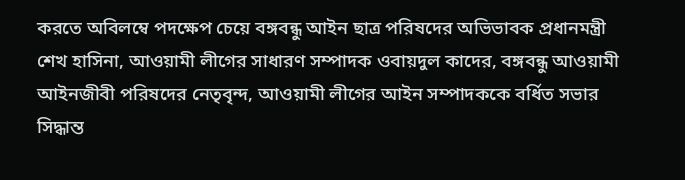করতে অবিলম্বে পদক্ষেপ চেয়ে বঙ্গবন্ধু আইন ছাত্র পরিষদের অভিভাবক প্রধানমন্ত্রী শেখ হাসিনা, আওয়ামী লীগের সাধারণ সম্পাদক ওবায়দুল কাদের, বঙ্গবন্ধু আওয়ামী আইনজীবী পরিষদের নেতৃবৃন্দ, আওয়ামী লীগের আইন সম্পাদককে বর্ধিত সভার সিদ্ধান্ত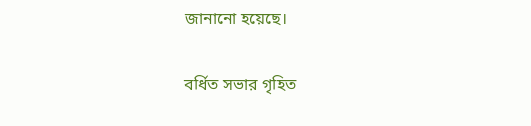জানানো হয়েছে।

বর্ধিত সভার গৃহিত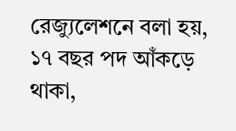রেজ্যুলেশনে বলা হয়, ১৭ বছর পদ আঁকড়ে থাকা,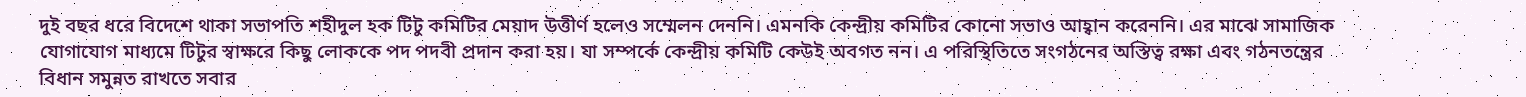দুই বছর ধরে বিদেশে থাকা সভাপতি শহীদুল হক টিটু কমিটির মেয়াদ উত্তীর্ণ হলেও সম্মেলন দেননি। এমনকি কেন্দ্রীয় কমিটির কোনো সভাও আহ্বান করেননি। এর মাঝে সামাজিক যোগাযোগ মাধ্যমে টিটুর স্বাক্ষরে কিছু লোককে পদ পদবী প্রদান করা হয়। যা সম্পর্কে কেন্দ্রীয় কমিটি কেউই অবগত নন। এ পরিস্থিতিতে সংগঠনের অস্তিত্ব রক্ষা এবং গঠনতন্ত্রের বিধান সমুন্নত রাখতে সবার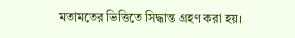মতামতের ভিত্তিতে সিদ্ধান্ত গ্রহণ করা হয়।